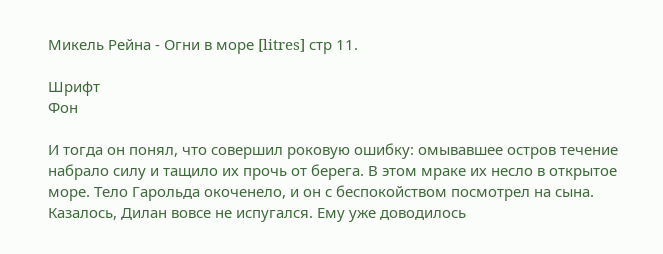Микель Рейна - Огни в море [litres] стр 11.

Шрифт
Фон

И тогда он понял, что совершил роковую ошибку: омывавшее остров течение набрало силу и тащило их прочь от берега. В этом мраке их несло в открытое море. Тело Гарольда окоченело, и он с беспокойством посмотрел на сына. Казалось, Дилан вовсе не испугался. Ему уже доводилось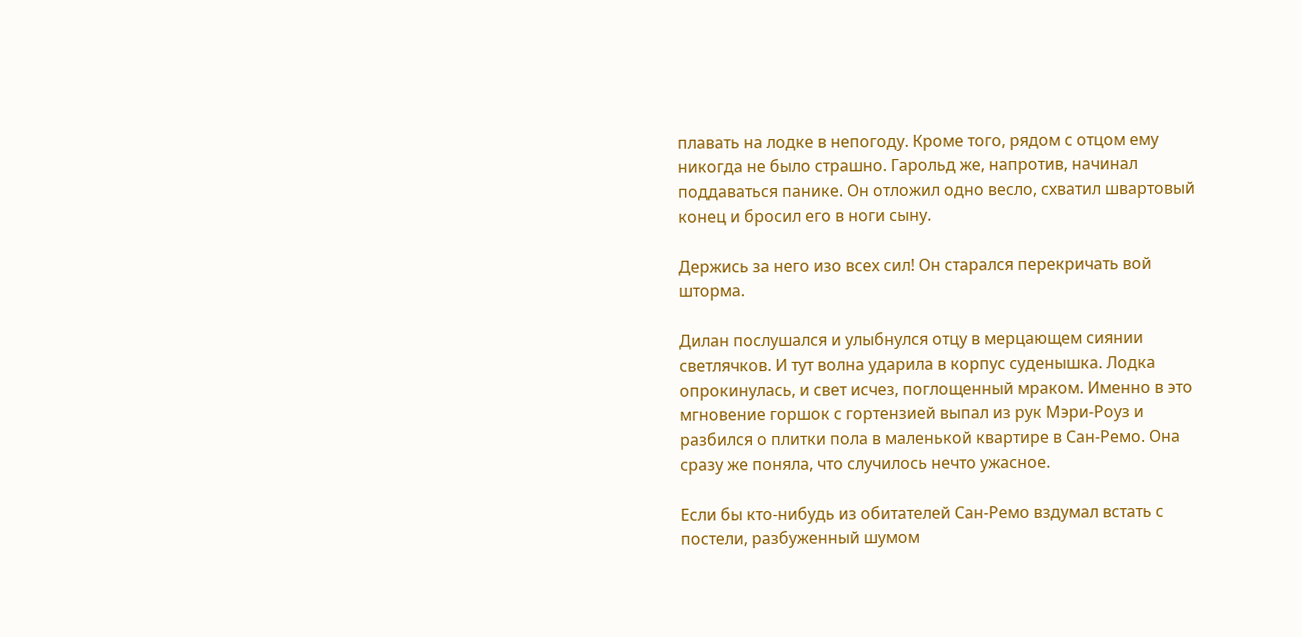плавать на лодке в непогоду. Кроме того, рядом с отцом ему никогда не было страшно. Гарольд же, напротив, начинал поддаваться панике. Он отложил одно весло, схватил швартовый конец и бросил его в ноги сыну.

Держись за него изо всех сил! Он старался перекричать вой шторма.

Дилан послушался и улыбнулся отцу в мерцающем сиянии светлячков. И тут волна ударила в корпус суденышка. Лодка опрокинулась, и свет исчез, поглощенный мраком. Именно в это мгновение горшок с гортензией выпал из рук Мэри-Роуз и разбился о плитки пола в маленькой квартире в Сан-Ремо. Она сразу же поняла, что случилось нечто ужасное.

Если бы кто-нибудь из обитателей Сан-Ремо вздумал встать с постели, разбуженный шумом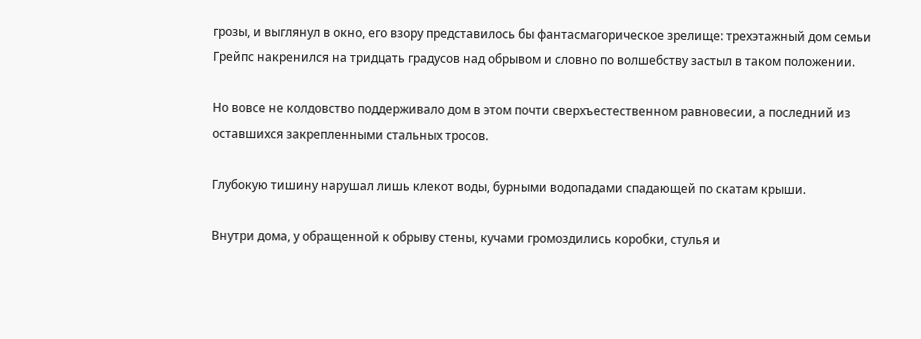грозы, и выглянул в окно, его взору представилось бы фантасмагорическое зрелище: трехэтажный дом семьи Грейпс накренился на тридцать градусов над обрывом и словно по волшебству застыл в таком положении.

Но вовсе не колдовство поддерживало дом в этом почти сверхъестественном равновесии, а последний из оставшихся закрепленными стальных тросов.

Глубокую тишину нарушал лишь клекот воды, бурными водопадами спадающей по скатам крыши.

Внутри дома, у обращенной к обрыву стены, кучами громоздились коробки, стулья и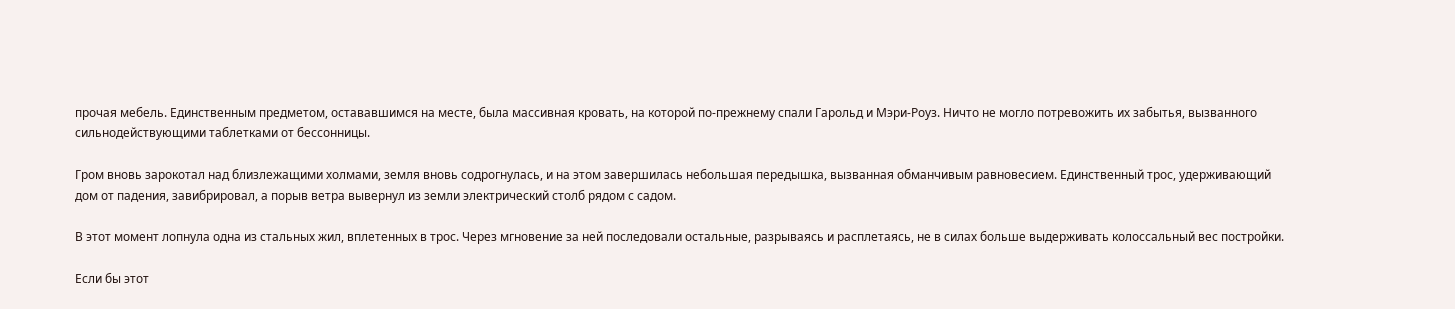прочая мебель. Единственным предметом, остававшимся на месте, была массивная кровать, на которой по-прежнему спали Гарольд и Мэри-Роуз. Ничто не могло потревожить их забытья, вызванного сильнодействующими таблетками от бессонницы.

Гром вновь зарокотал над близлежащими холмами, земля вновь содрогнулась, и на этом завершилась небольшая передышка, вызванная обманчивым равновесием. Единственный трос, удерживающий дом от падения, завибрировал, а порыв ветра вывернул из земли электрический столб рядом с садом.

В этот момент лопнула одна из стальных жил, вплетенных в трос. Через мгновение за ней последовали остальные, разрываясь и расплетаясь, не в силах больше выдерживать колоссальный вес постройки.

Если бы этот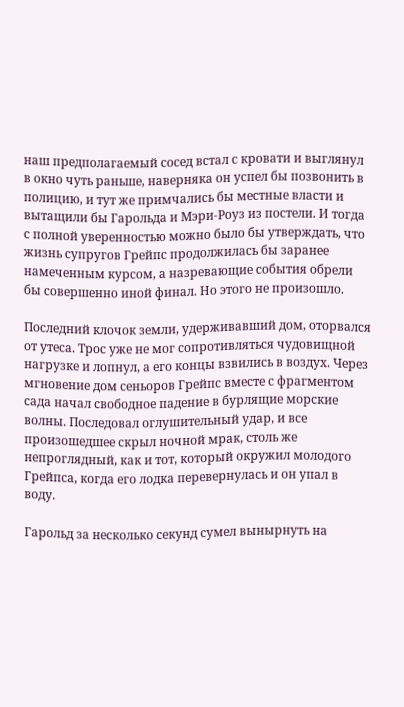наш предполагаемый сосед встал с кровати и выглянул в окно чуть раньше, наверняка он успел бы позвонить в полицию, и тут же примчались бы местные власти и вытащили бы Гарольда и Мэри-Роуз из постели. И тогда с полной уверенностью можно было бы утверждать, что жизнь супругов Грейпс продолжилась бы заранее намеченным курсом, а назревающие события обрели бы совершенно иной финал. Но этого не произошло.

Последний клочок земли, удерживавший дом, оторвался от утеса. Трос уже не мог сопротивляться чудовищной нагрузке и лопнул, а его концы взвились в воздух. Через мгновение дом сеньоров Грейпс вместе с фрагментом сада начал свободное падение в бурлящие морские волны. Последовал оглушительный удар, и все произошедшее скрыл ночной мрак, столь же непроглядный, как и тот, который окружил молодого Грейпса, когда его лодка перевернулась и он упал в воду.

Гарольд за несколько секунд сумел вынырнуть на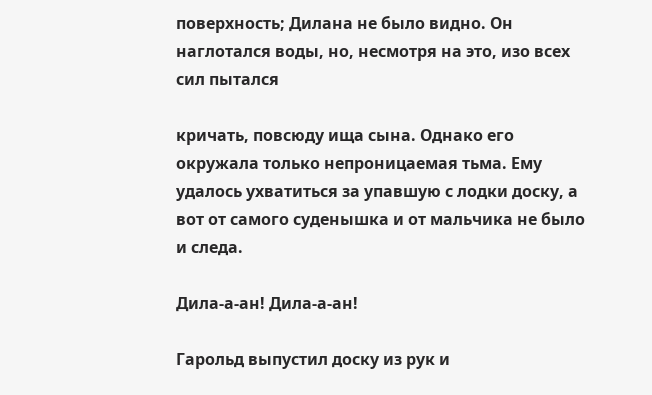поверхность; Дилана не было видно. Он наглотался воды, но, несмотря на это, изо всех сил пытался

кричать, повсюду ища сына. Однако его окружала только непроницаемая тьма. Ему удалось ухватиться за упавшую с лодки доску, а вот от самого суденышка и от мальчика не было и следа.

Дила-а-ан! Дила-а-ан!

Гарольд выпустил доску из рук и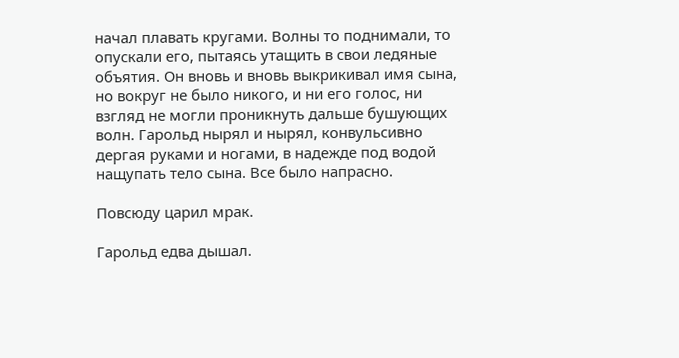начал плавать кругами. Волны то поднимали, то опускали его, пытаясь утащить в свои ледяные объятия. Он вновь и вновь выкрикивал имя сына, но вокруг не было никого, и ни его голос, ни взгляд не могли проникнуть дальше бушующих волн. Гарольд нырял и нырял, конвульсивно дергая руками и ногами, в надежде под водой нащупать тело сына. Все было напрасно.

Повсюду царил мрак.

Гарольд едва дышал.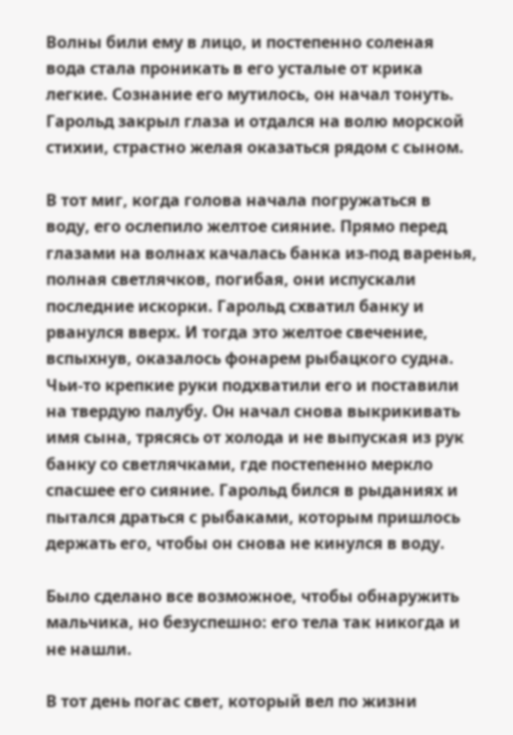Волны били ему в лицо, и постепенно соленая вода стала проникать в его усталые от крика легкие. Сознание его мутилось, он начал тонуть. Гарольд закрыл глаза и отдался на волю морской стихии, страстно желая оказаться рядом с сыном.

В тот миг, когда голова начала погружаться в воду, его ослепило желтое сияние. Прямо перед глазами на волнах качалась банка из-под варенья, полная светлячков, погибая, они испускали последние искорки. Гарольд схватил банку и рванулся вверх. И тогда это желтое свечение, вспыхнув, оказалось фонарем рыбацкого судна. Чьи-то крепкие руки подхватили его и поставили на твердую палубу. Он начал снова выкрикивать имя сына, трясясь от холода и не выпуская из рук банку со светлячками, где постепенно меркло спасшее его сияние. Гарольд бился в рыданиях и пытался драться с рыбаками, которым пришлось держать его, чтобы он снова не кинулся в воду.

Было сделано все возможное, чтобы обнаружить мальчика, но безуспешно: его тела так никогда и не нашли.

В тот день погас свет, который вел по жизни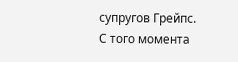супругов Грейпс. С того момента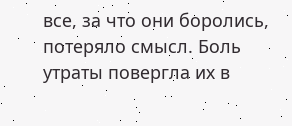все, за что они боролись, потеряло смысл. Боль утраты повергла их в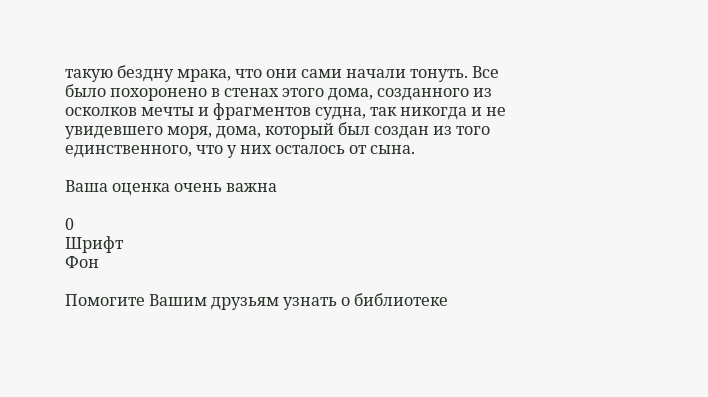такую бездну мрака, что они сами начали тонуть. Все было похоронено в стенах этого дома, созданного из осколков мечты и фрагментов судна, так никогда и не увидевшего моря, дома, который был создан из того единственного, что у них осталось от сына.

Ваша оценка очень важна

0
Шрифт
Фон

Помогите Вашим друзьям узнать о библиотеке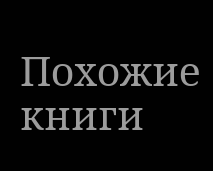Похожие книги